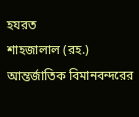হযরত
শাহজালাল (রহ.) আন্তর্জাতিক বিমানবন্দরের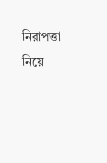নিরাপত্তা নিয়ে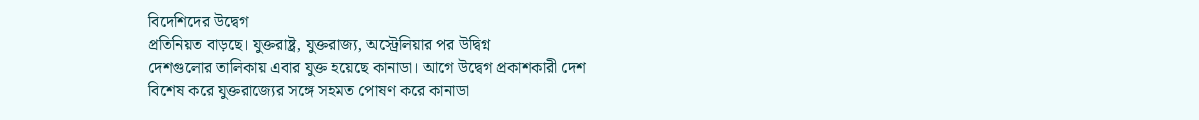বিদেশিদের উদ্বেগ
প্রতিনিয়ত বাড়ছে। যুক্তরাষ্ট্র, যুক্তরাজ্য, অস্ট্রেলিয়ার পর উদ্বিগ্ন
দেশগুলোর তালিকায় এবার যুক্ত হয়েছে কানাডা। আগে উদ্বেগ প্রকাশকারী দেশ
বিশেষ করে যুক্তরাজ্যের সঙ্গে সহমত পোষণ করে কানাডা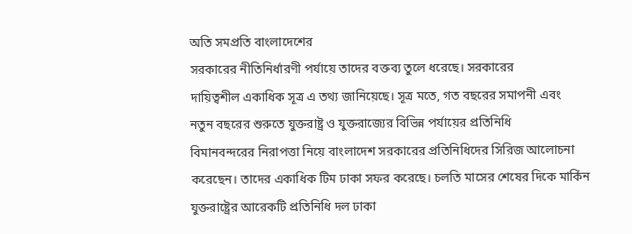অতি সমপ্রতি বাংলাদেশের
সরকারের নীতিনির্ধারণী পর্যায়ে তাদের বক্তব্য তুলে ধরেছে। সরকারের
দায়িত্বশীল একাধিক সূত্র এ তথ্য জানিয়েছে। সূত্র মতে, গত বছরের সমাপনী এবং
নতুন বছরের শুরুতে যুক্তরাষ্ট্র ও যুক্তরাজ্যের বিভিন্ন পর্যায়ের প্রতিনিধি
বিমানবন্দরের নিরাপত্তা নিয়ে বাংলাদেশ সরকারের প্রতিনিধিদের সিরিজ আলোচনা
করেছেন। তাদের একাধিক টিম ঢাকা সফর করেছে। চলতি মাসের শেষের দিকে মার্কিন
যুক্তরাষ্ট্রের আরেকটি প্রতিনিধি দল ঢাকা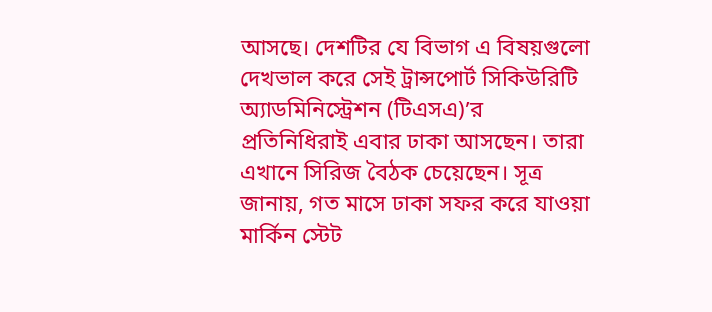আসছে। দেশটির যে বিভাগ এ বিষয়গুলো
দেখভাল করে সেই ট্রান্সপোর্ট সিকিউরিটি অ্যাডমিনিস্ট্রেশন (টিএসএ)’র
প্রতিনিধিরাই এবার ঢাকা আসছেন। তারা এখানে সিরিজ বৈঠক চেয়েছেন। সূত্র
জানায়, গত মাসে ঢাকা সফর করে যাওয়া মার্কিন স্টেট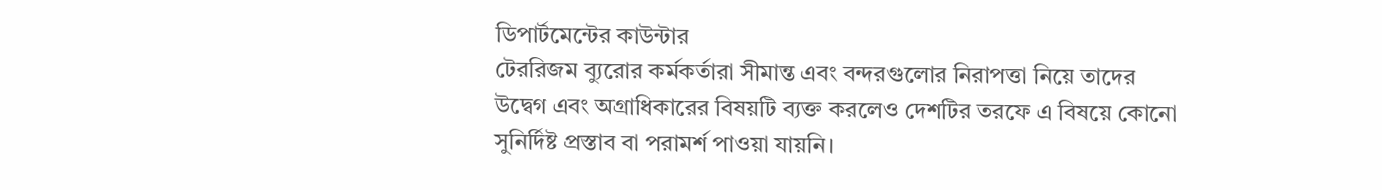ডিপার্টমেন্টের কাউন্টার
টেররিজম ব্যুরোর কর্মকর্তারা সীমান্ত এবং বন্দরগুলোর নিরাপত্তা নিয়ে তাদের
উদ্বেগ এবং অগ্রাধিকারের বিষয়টি ব্যক্ত করলেও দেশটির তরফে এ বিষয়ে কোনো
সুনির্দিষ্ট প্রস্তাব বা পরামর্শ পাওয়া যায়নি।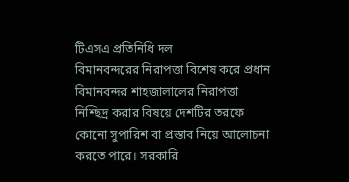টিএসএ প্রতিনিধি দল
বিমানবন্দরের নিরাপত্তা বিশেষ করে প্রধান বিমানবন্দর শাহজালালের নিরাপত্তা
নিশ্ছিদ্র করার বিষয়ে দেশটির তরফে কোনো সুপারিশ বা প্রস্তাব নিয়ে আলোচনা
করতে পারে। সরকারি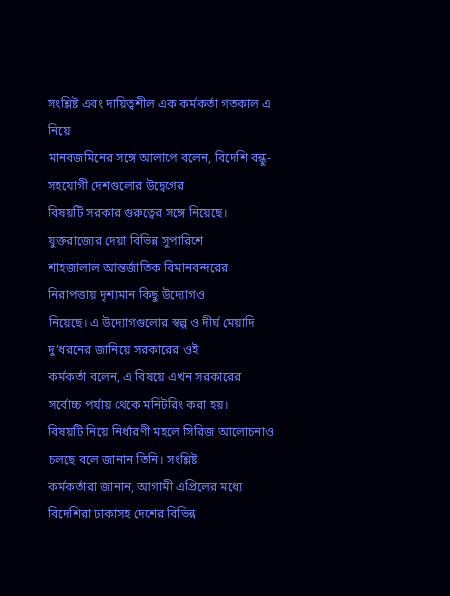সংশ্লিষ্ট এবং দায়িত্বশীল এক কর্মকর্তা গতকাল এ নিয়ে
মানবজমিনের সঙ্গে আলাপে বলেন, বিদেশি বন্ধু-সহযোগী দেশগুলোর উদ্বেগের
বিষয়টি সরকার গুরুত্বের সঙ্গে নিয়েছে। যুক্তরাজ্যের দেয়া বিভিন্ন সুপারিশে
শাহজালাল আন্তর্জাতিক বিমানবন্দরের নিরাপত্তায় দৃশ্যমান কিছু উদ্যোগও
নিয়েছে। এ উদ্যোগগুলোর স্বল্প ও দীর্ঘ মেয়াদি দু’ধরনের জানিয়ে সরকারের ওই
কর্মকর্তা বলেন, এ বিষয়ে এখন সরকারের সর্বোচ্চ পর্যায় থেকে মনিটরিং করা হয়।
বিষয়টি নিয়ে নির্ধারণী মহলে সিরিজ আলোচনাও চলছে বলে জানান তিনি। সংশ্লিষ্ট
কর্মকর্তারা জানান, আগামী এপ্রিলের মধ্যে বিদেশিরা ঢাকাসহ দেশের বিভিন্ন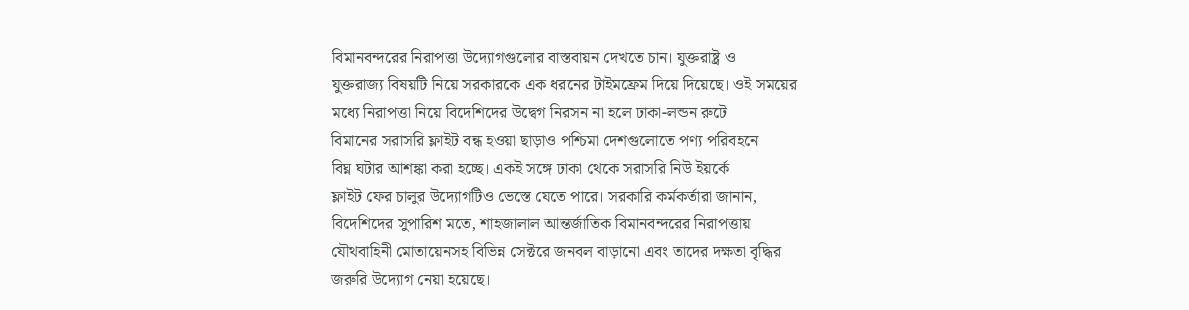বিমানবন্দরের নিরাপত্তা উদ্যোগগুলোর বাস্তবায়ন দেখতে চান। যুক্তরাষ্ট্র ও
যুক্তরাজ্য বিষয়টি নিয়ে সরকারকে এক ধরনের টাইমফ্রেম দিয়ে দিয়েছে। ওই সময়ের
মধ্যে নিরাপত্তা নিয়ে বিদেশিদের উদ্বেগ নিরসন না হলে ঢাকা-লন্ডন রুটে
বিমানের সরাসরি ফ্লাইট বন্ধ হওয়া ছাড়াও পশ্চিমা দেশগুলোতে পণ্য পরিবহনে
বিঘ্ন ঘটার আশঙ্কা করা হচ্ছে। একই সঙ্গে ঢাকা থেকে সরাসরি নিউ ইয়র্কে
ফ্লাইট ফের চালুর উদ্যোগটিও ভেস্তে যেতে পারে। সরকারি কর্মকর্তারা জানান,
বিদেশিদের সুপারিশ মতে, শাহজালাল আন্তর্জাতিক বিমানবন্দরের নিরাপত্তায়
যৌথবাহিনী মোতায়েনসহ বিভিন্ন সেক্টরে জনবল বাড়ানো এবং তাদের দক্ষতা বৃদ্ধির
জরুরি উদ্যোগ নেয়া হয়েছে।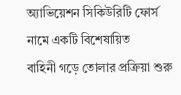অ্যাভিয়েশন সিকিউরিটি ফোর্স নামে একটি বিশেষায়িত
বাহিনী গড়ে তোলার প্রক্রিয়া শুরু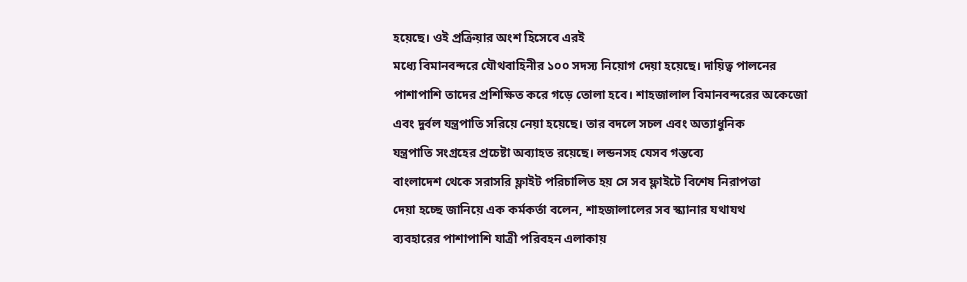হয়েছে। ওই প্রক্রিয়ার অংশ হিসেবে এরই
মধ্যে বিমানবন্দরে যৌথবাহিনীর ১০০ সদস্য নিয়োগ দেয়া হয়েছে। দায়িত্ব পালনের
পাশাপাশি তাদের প্রশিক্ষিত করে গড়ে তোলা হবে। শাহজালাল বিমানবন্দরের অকেজো
এবং দুর্বল যন্ত্রপাতি সরিয়ে নেয়া হয়েছে। তার বদলে সচল এবং অত্যাধুনিক
যন্ত্রপাতি সংগ্রহের প্রচেষ্টা অব্যাহত রয়েছে। লন্ডনসহ যেসব গন্তব্যে
বাংলাদেশ থেকে সরাসরি ফ্লাইট পরিচালিত হয় সে সব ফ্লাইটে বিশেষ নিরাপত্তা
দেয়া হচ্ছে জানিয়ে এক কর্মকর্তা বলেন, শাহজালালের সব স্ক্যানার যথাযথ
ব্যবহারের পাশাপাশি যাত্রী পরিবহন এলাকায়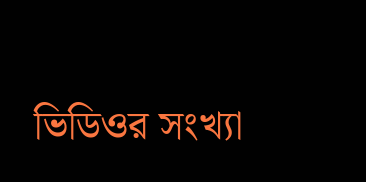ভিডিওর সংখ্যা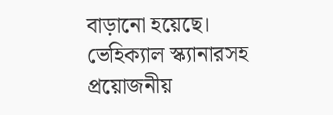বাড়ানো হয়েছে।
ভেহিক্যাল স্ক্যানারসহ প্রয়োজনীয়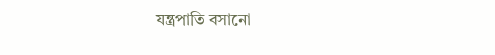যন্ত্রপাতি বসানো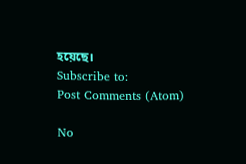হয়েছে।
Subscribe to:
Post Comments (Atom)

No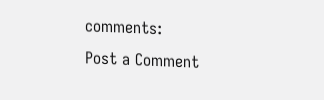comments:
Post a Comment